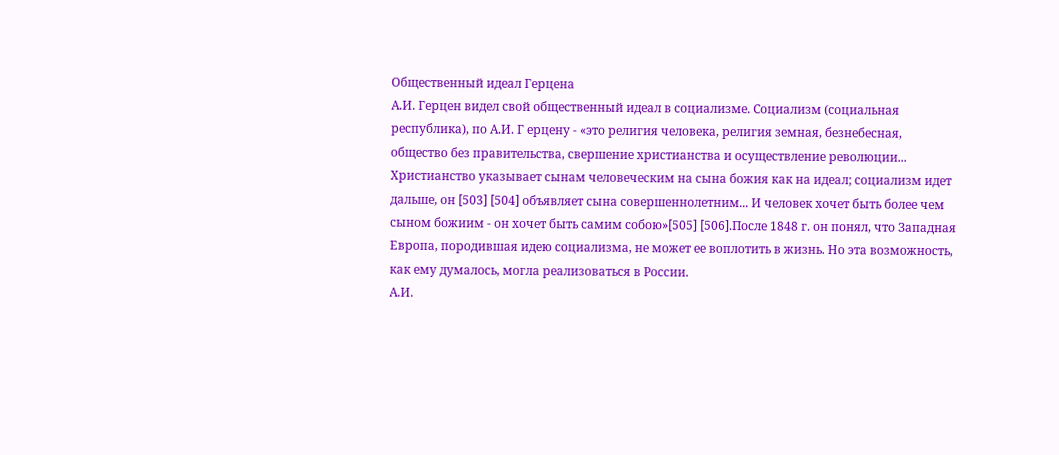Общественный идеал Герцена
А.И. Герцен видел свой общественный идеал в социализме. Социализм (социальная республика), по А.И. Г ерцену - «это религия человека, религия земная, безнебесная, общество без правительства, свершение христианства и осуществление революции...
Христианство указывает сынам человеческим на сына божия как на идеал; социализм идет дальше, он [503] [504] объявляет сына совершеннолетним... И человек хочет быть более чем сыном божиим - он хочет быть самим собою»[505] [506].После 1848 г. он понял, что Западная Европа, породившая идею социализма, не может ее воплотить в жизнь. Но эта возможность, как ему думалось, могла реализоваться в России.
А.И.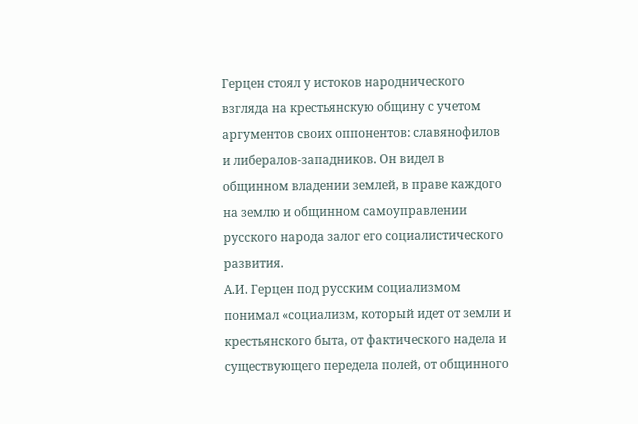Герцен стоял у истоков народнического взгляда на крестьянскую общину с учетом аргументов своих оппонентов: славянофилов и либералов-западников. Он видел в общинном владении землей, в праве каждого на землю и общинном самоуправлении русского народа залог его социалистического развития.
А.И. Герцен под русским социализмом понимал «социализм, который идет от земли и крестьянского быта, от фактического надела и существующего передела полей, от общинного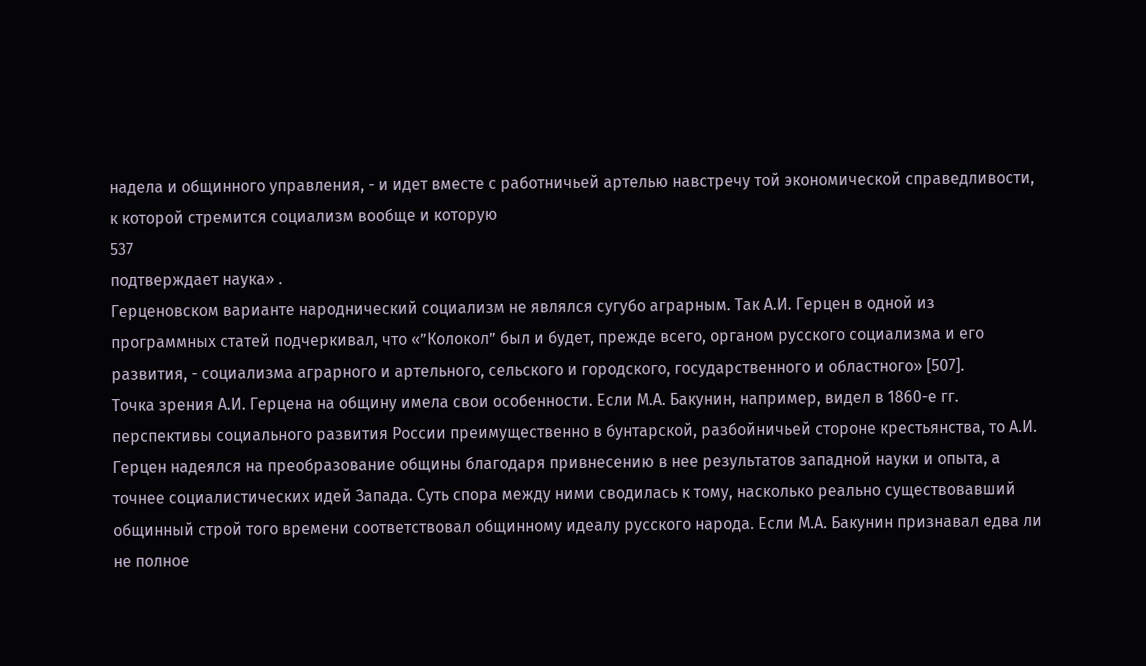надела и общинного управления, - и идет вместе с работничьей артелью навстречу той экономической справедливости, к которой стремится социализм вообще и которую
537
подтверждает наука» .
Герценовском варианте народнический социализм не являлся сугубо аграрным. Так А.И. Герцен в одной из программных статей подчеркивал, что «”Колокол” был и будет, прежде всего, органом русского социализма и его развития, - социализма аграрного и артельного, сельского и городского, государственного и областного» [507].
Точка зрения А.И. Герцена на общину имела свои особенности. Если М.А. Бакунин, например, видел в 1860-е гг. перспективы социального развития России преимущественно в бунтарской, разбойничьей стороне крестьянства, то А.И. Герцен надеялся на преобразование общины благодаря привнесению в нее результатов западной науки и опыта, а точнее социалистических идей Запада. Суть спора между ними сводилась к тому, насколько реально существовавший общинный строй того времени соответствовал общинному идеалу русского народа. Если М.А. Бакунин признавал едва ли не полное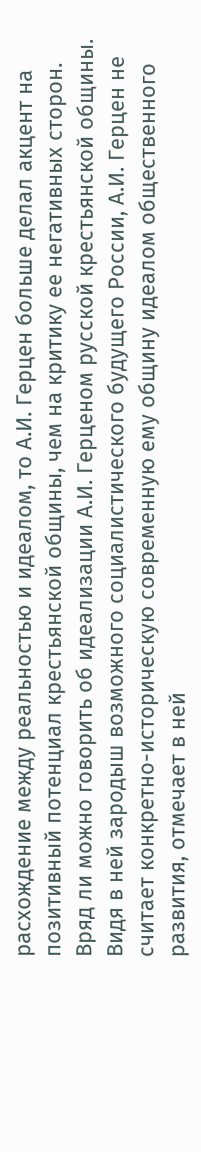расхождение между реальностью и идеалом, то А.И. Герцен больше делал акцент на позитивный потенциал крестьянской общины, чем на критику ее негативных сторон.
Вряд ли можно говорить об идеализации А.И. Герценом русской крестьянской общины. Видя в ней зародыш возможного социалистического будущего России, А.И. Герцен не считает конкретно-историческую современную ему общину идеалом общественного развития, отмечает в ней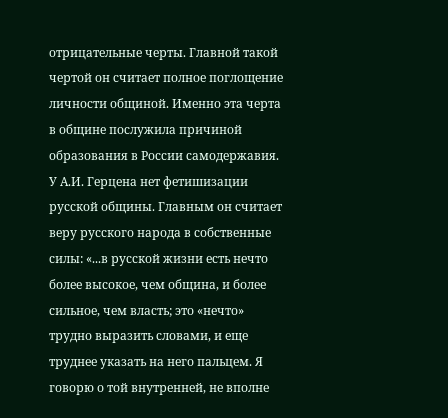отрицательные черты. Главной такой чертой он считает полное поглощение личности общиной. Именно эта черта в общине послужила причиной образования в России самодержавия. У А.И. Герцена нет фетишизации русской общины. Главным он считает веру русского народа в собственные силы: «...в русской жизни есть нечто более высокое, чем община, и более сильное, чем власть; это «нечто» трудно выразить словами, и еще труднее указать на него пальцем. Я говорю о той внутренней, не вполне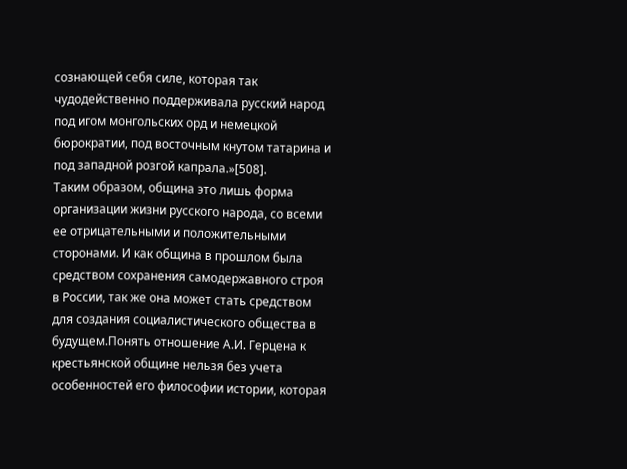сознающей себя силе, которая так чудодейственно поддерживала русский народ под игом монгольских орд и немецкой бюрократии, под восточным кнутом татарина и под западной розгой капрала.»[508].
Таким образом, община это лишь форма организации жизни русского народа, со всеми ее отрицательными и положительными сторонами. И как община в прошлом была средством сохранения самодержавного строя в России, так же она может стать средством для создания социалистического общества в будущем.Понять отношение А.И. Герцена к крестьянской общине нельзя без учета особенностей его философии истории, которая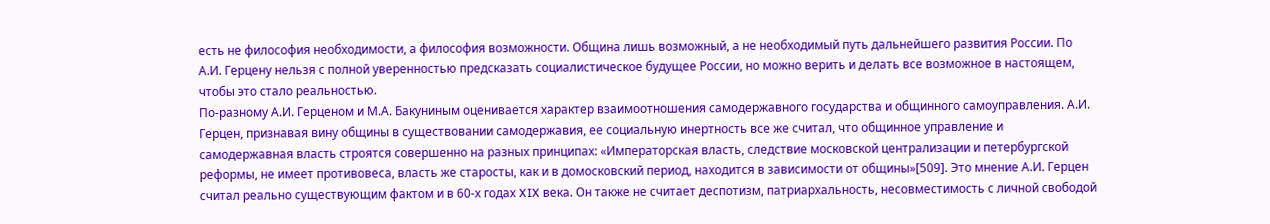есть не философия необходимости, а философия возможности. Община лишь возможный, а не необходимый путь дальнейшего развития России. По А.И. Герцену нельзя с полной уверенностью предсказать социалистическое будущее России, но можно верить и делать все возможное в настоящем, чтобы это стало реальностью.
По-разному А.И. Герценом и М.А. Бакуниным оценивается характер взаимоотношения самодержавного государства и общинного самоуправления. А.И. Герцен, признавая вину общины в существовании самодержавия, ее социальную инертность все же считал, что общинное управление и самодержавная власть строятся совершенно на разных принципах: «Императорская власть, следствие московской централизации и петербургской реформы, не имеет противовеса, власть же старосты, как и в домосковский период, находится в зависимости от общины»[509]. Это мнение А.И. Герцен считал реально существующим фактом и в 60-х годах XIX века. Он также не считает деспотизм, патриархальность, несовместимость с личной свободой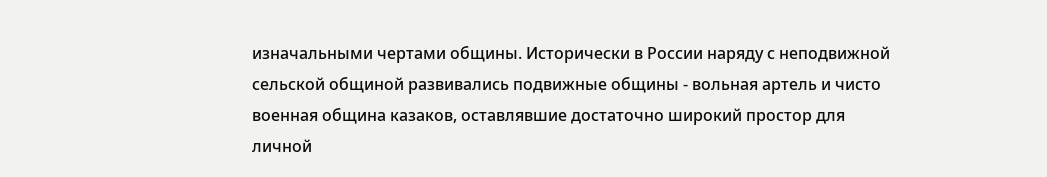изначальными чертами общины. Исторически в России наряду с неподвижной сельской общиной развивались подвижные общины - вольная артель и чисто военная община казаков, оставлявшие достаточно широкий простор для личной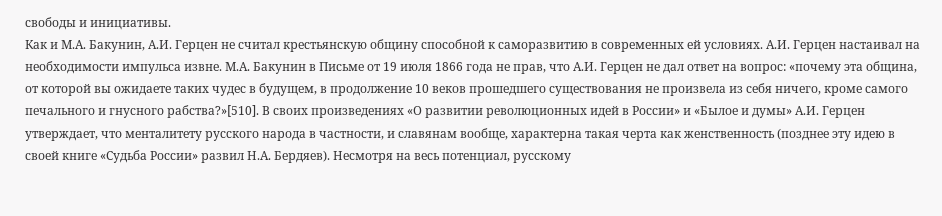свободы и инициативы.
Как и М.А. Бакунин, А.И. Герцен не считал крестьянскую общину способной к саморазвитию в современных ей условиях. А.И. Герцен настаивал на необходимости импульса извне. М.А. Бакунин в Письме от 19 июля 1866 года не прав, что А.И. Герцен не дал ответ на вопрос: «почему эта община, от которой вы ожидаете таких чудес в будущем, в продолжение 10 веков прошедшего существования не произвела из себя ничего, кроме самого печального и гнусного рабства?»[510]. В своих произведениях «О развитии революционных идей в России» и «Былое и думы» А.И. Герцен утверждает, что менталитету русского народа в частности, и славянам вообще, характерна такая черта как женственность (позднее эту идею в своей книге «Судьба России» развил Н.А. Бердяев). Несмотря на весь потенциал, русскому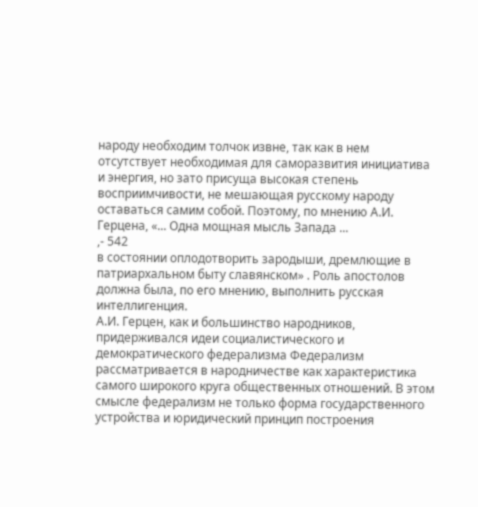народу необходим толчок извне, так как в нем отсутствует необходимая для саморазвития инициатива и энергия, но зато присуща высокая степень восприимчивости, не мешающая русскому народу оставаться самим собой. Поэтому, по мнению А.И. Герцена, «... Одна мощная мысль Запада ...
,- 542
в состоянии оплодотворить зародыши, дремлющие в патриархальном быту славянском» . Роль апостолов должна была, по его мнению, выполнить русская интеллигенция.
А.И. Герцен, как и большинство народников, придерживался идеи социалистического и демократического федерализма Федерализм рассматривается в народничестве как характеристика самого широкого круга общественных отношений. В этом смысле федерализм не только форма государственного устройства и юридический принцип построения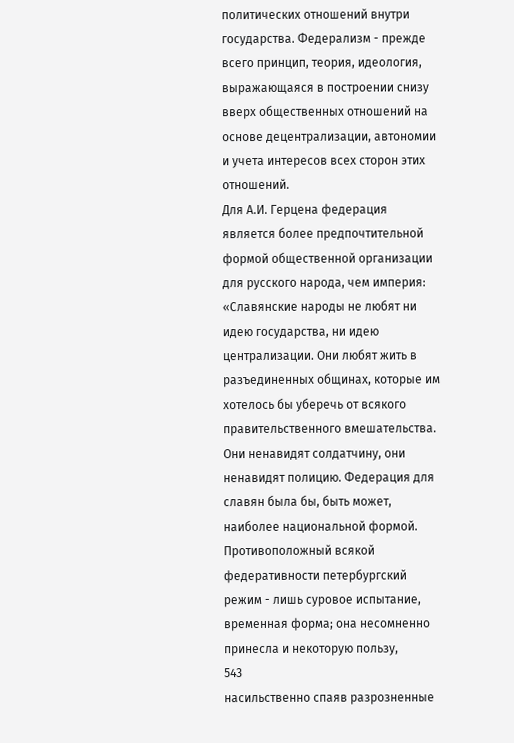политических отношений внутри государства. Федерализм - прежде всего принцип, теория, идеология, выражающаяся в построении снизу вверх общественных отношений на основе децентрализации, автономии и учета интересов всех сторон этих отношений.
Для А.И. Герцена федерация является более предпочтительной формой общественной организации для русского народа, чем империя: «Славянские народы не любят ни идею государства, ни идею централизации. Они любят жить в разъединенных общинах, которые им хотелось бы уберечь от всякого правительственного вмешательства. Они ненавидят солдатчину, они ненавидят полицию. Федерация для славян была бы, быть может, наиболее национальной формой. Противоположный всякой федеративности петербургский режим - лишь суровое испытание, временная форма; она несомненно принесла и некоторую пользу,
543
насильственно спаяв разрозненные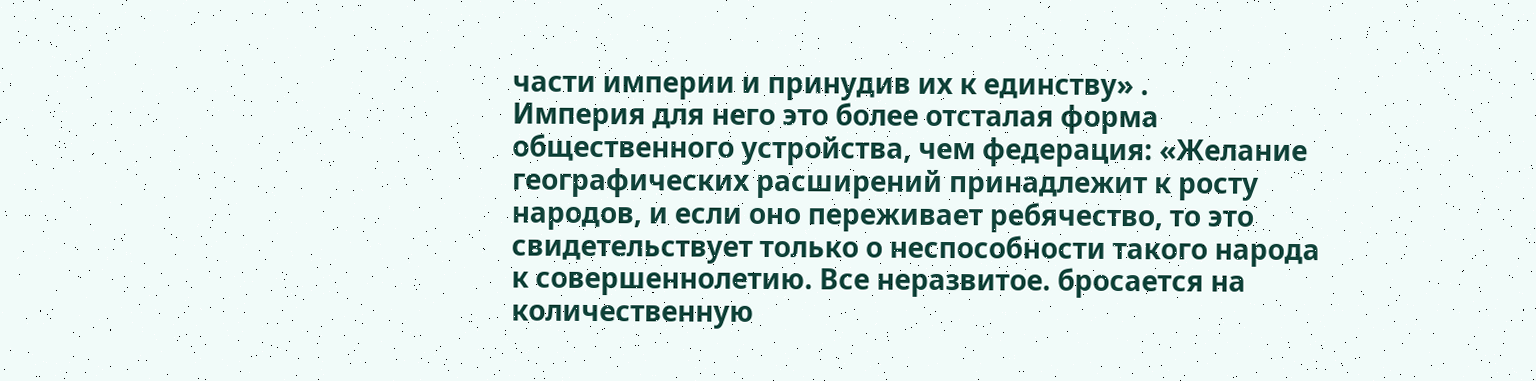части империи и принудив их к единству» .
Империя для него это более отсталая форма общественного устройства, чем федерация: «Желание географических расширений принадлежит к росту народов, и если оно переживает ребячество, то это свидетельствует только о неспособности такого народа к совершеннолетию. Все неразвитое. бросается на количественную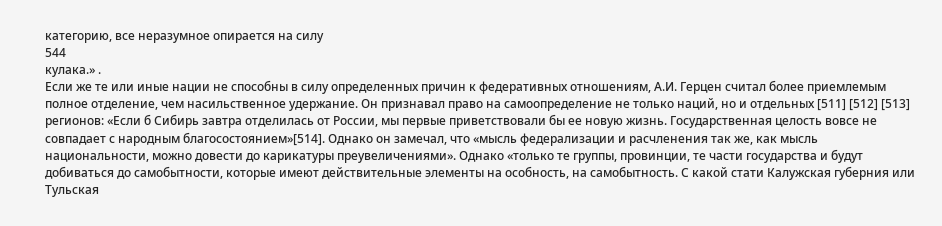категорию, все неразумное опирается на силу
544
кулака.» .
Если же те или иные нации не способны в силу определенных причин к федеративных отношениям, А.И. Герцен считал более приемлемым полное отделение, чем насильственное удержание. Он признавал право на самоопределение не только наций, но и отдельных [511] [512] [513] регионов: «Если б Сибирь завтра отделилась от России, мы первые приветствовали бы ее новую жизнь. Государственная целость вовсе не совпадает с народным благосостоянием»[514]. Однако он замечал, что «мысль федерализации и расчленения так же, как мысль национальности, можно довести до карикатуры преувеличениями». Однако «только те группы, провинции, те части государства и будут добиваться до самобытности, которые имеют действительные элементы на особность, на самобытность. С какой стати Калужская губерния или Тульская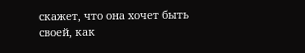скажет, что она хочет быть своей, как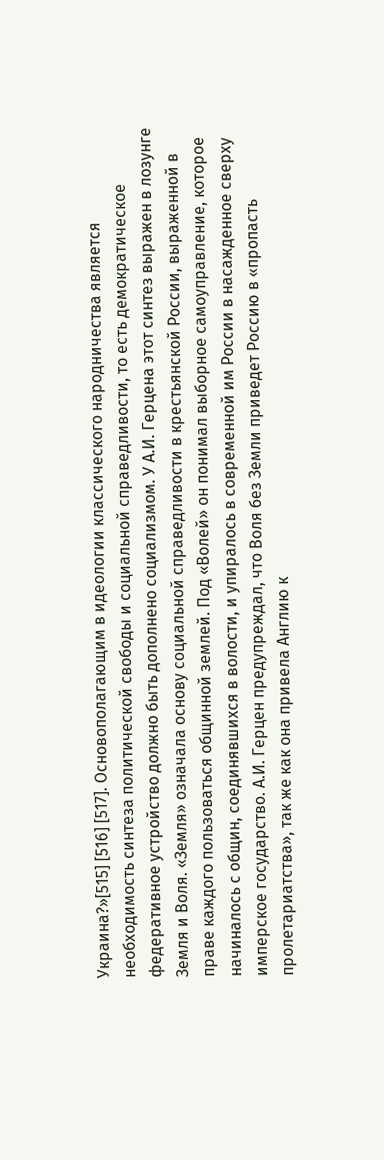Украина?»[515] [516] [517]. Основополагающим в идеологии классического народничества является необходимость синтеза политической свободы и социальной справедливости, то есть демократическое федеративное устройство должно быть дополнено социализмом. У А.И. Герцена этот синтез выражен в лозунге Земля и Воля. «Земля» означала основу социальной справедливости в крестьянской России, выраженной в праве каждого пользоваться общинной землей. Под «Волей» он понимал выборное самоуправление, которое начиналось с общин, соединявшихся в волости, и упиралось в современной им России в насажденное сверху имперское государство. А.И. Герцен предупреждал, что Воля без Земли приведет Россию в «пропасть пролетариатства», так же как она привела Англию к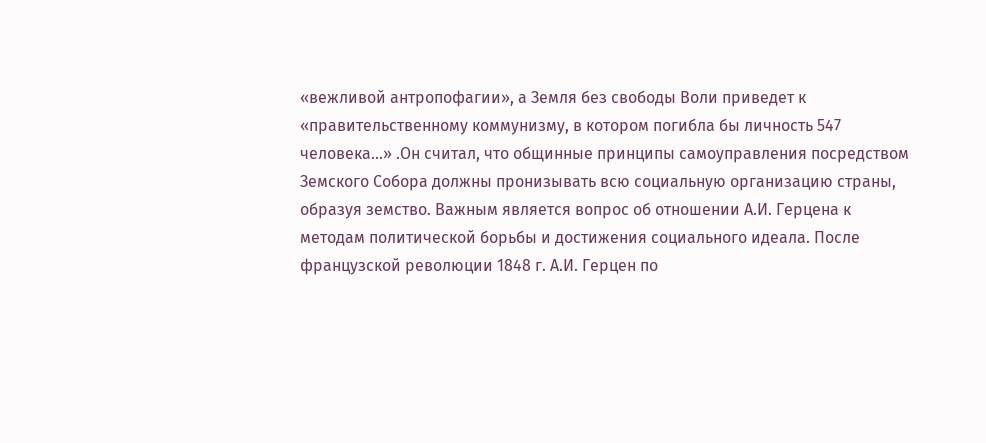«вежливой антропофагии», а Земля без свободы Воли приведет к «правительственному коммунизму, в котором погибла бы личность 547 человека...» .Он считал, что общинные принципы самоуправления посредством Земского Собора должны пронизывать всю социальную организацию страны, образуя земство. Важным является вопрос об отношении А.И. Герцена к методам политической борьбы и достижения социального идеала. После французской революции 1848 г. А.И. Герцен по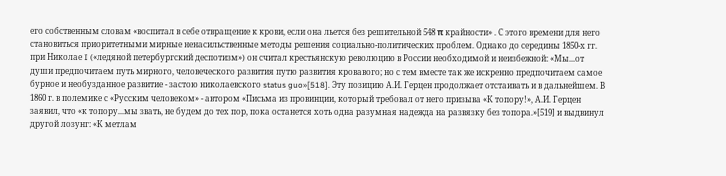его собственным словам «воспитал в себе отвращение к крови, если она льется без решительной 548 π крайности» . С этого времени для него становиться приоритетными мирные ненасильственные методы решения социально-политических проблем. Однако до середины 1850-х гг. при Николае I («ледяной петербургский деспотизм») он считал крестьянскую революцию в России необходимой и неизбежной: «Мы...от души предпочитаем путь мирного, человеческого развития путю развития кровавого; но с тем вместе так же искренно предпочитаем самое бурное и необузданное развитие - застою николаевского status guo»[518]. Эту позицию А.И. Герцен продолжает отстаивать и в дальнейшем. В 1860 г. в полемике с «Русским человеком» - автором «Письма из провинции, который требовал от него призыва «К топору!», А.И. Герцен заявил, что «к топору...мы звать, не будем до тех пор, пока останется хоть одна разумная надежда на развязку без топора.»[519] и выдвинул другой лозунг: «К метлам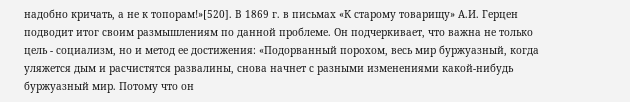надобно кричать, а не к топорам!»[520]. В 1869 г. в письмах «К старому товарищу» А.И. Герцен подводит итог своим размышлениям по данной проблеме. Он подчеркивает, что важна не только цель - социализм, но и метод ее достижения: «Подорванный порохом, весь мир буржуазный, когда уляжется дым и расчистятся развалины, снова начнет с разными изменениями какой-нибудь буржуазный мир. Потому что он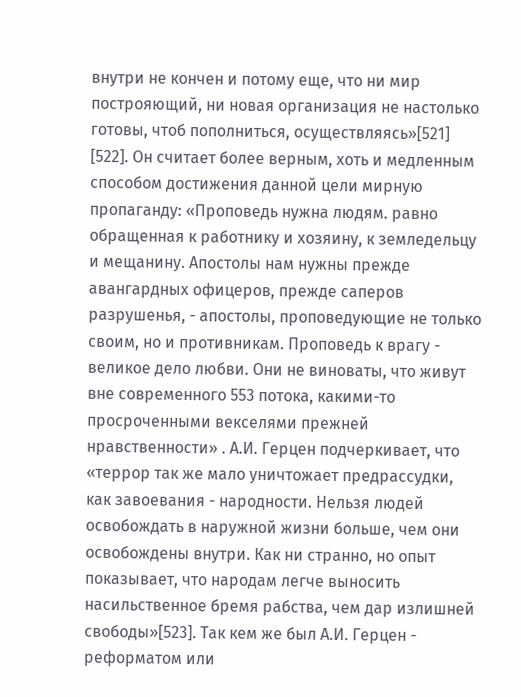внутри не кончен и потому еще, что ни мир построяющий, ни новая организация не настолько готовы, чтоб пополниться, осуществляясь»[521] [522]. Он считает более верным, хоть и медленным способом достижения данной цели мирную пропаганду: «Проповедь нужна людям. равно обращенная к работнику и хозяину, к земледельцу и мещанину. Апостолы нам нужны прежде авангардных офицеров, прежде саперов разрушенья, - апостолы, проповедующие не только своим, но и противникам. Проповедь к врагу - великое дело любви. Они не виноваты, что живут вне современного 553 потока, какими-то просроченными векселями прежней нравственности» . А.И. Герцен подчеркивает, что «террор так же мало уничтожает предрассудки, как завоевания - народности. Нельзя людей освобождать в наружной жизни больше, чем они освобождены внутри. Как ни странно, но опыт показывает, что народам легче выносить насильственное бремя рабства, чем дар излишней свободы»[523]. Так кем же был А.И. Герцен - реформатом или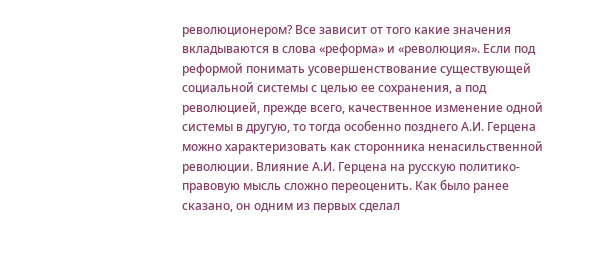революционером? Все зависит от того какие значения вкладываются в слова «реформа» и «революция». Если под реформой понимать усовершенствование существующей социальной системы с целью ее сохранения, а под революцией, прежде всего, качественное изменение одной системы в другую, то тогда особенно позднего А.И. Герцена можно характеризовать как сторонника ненасильственной революции. Влияние А.И. Герцена на русскую политико-правовую мысль сложно переоценить. Как было ранее сказано, он одним из первых сделал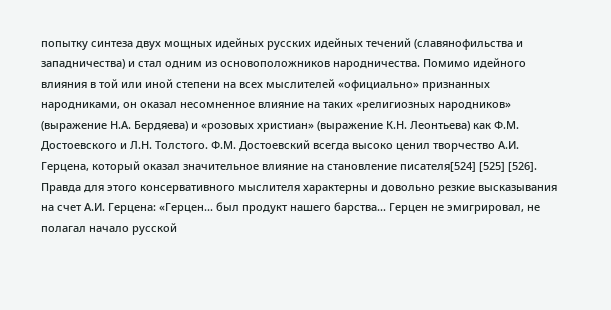попытку синтеза двух мощных идейных русских идейных течений (славянофильства и западничества) и стал одним из основоположников народничества. Помимо идейного влияния в той или иной степени на всех мыслителей «официально» признанных народниками, он оказал несомненное влияние на таких «религиозных народников» (выражение Н.А. Бердяева) и «розовых христиан» (выражение К.Н. Леонтьева) как Ф.М. Достоевского и Л.Н. Толстого. Ф.М. Достоевский всегда высоко ценил творчество А.И. Герцена, который оказал значительное влияние на становление писателя[524] [525] [526]. Правда для этого консервативного мыслителя характерны и довольно резкие высказывания на счет А.И. Герцена: «Герцен... был продукт нашего барства... Герцен не эмигрировал, не полагал начало русской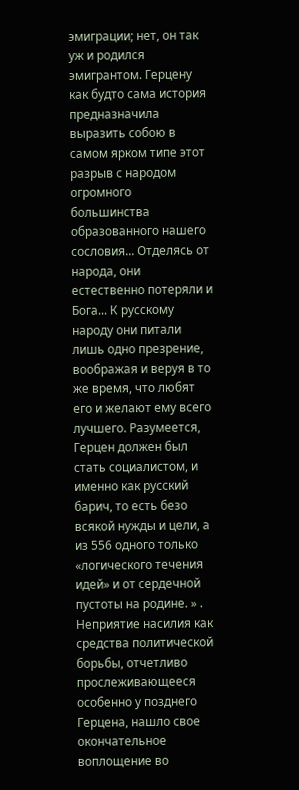эмиграции; нет, он так уж и родился эмигрантом. Герцену как будто сама история предназначила выразить собою в самом ярком типе этот разрыв с народом огромного большинства образованного нашего сословия... Отделясь от народа, они естественно потеряли и Бога... К русскому народу они питали лишь одно презрение, воображая и веруя в то же время, что любят его и желают ему всего лучшего. Разумеется, Герцен должен был стать социалистом, и именно как русский барич, то есть безо всякой нужды и цели, а из 556 одного только «логического течения идей» и от сердечной пустоты на родине. » . Неприятие насилия как средства политической борьбы, отчетливо прослеживающееся особенно у позднего Герцена, нашло свое окончательное воплощение во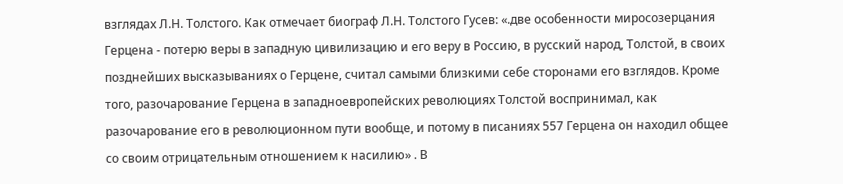взглядах Л.Н. Толстого. Как отмечает биограф Л.Н. Толстого Гусев: «.две особенности миросозерцания Герцена - потерю веры в западную цивилизацию и его веру в Россию, в русский народ, Толстой, в своих позднейших высказываниях о Герцене, считал самыми близкими себе сторонами его взглядов. Кроме того, разочарование Герцена в западноевропейских революциях Толстой воспринимал, как разочарование его в революционном пути вообще, и потому в писаниях 557 Герцена он находил общее со своим отрицательным отношением к насилию» . В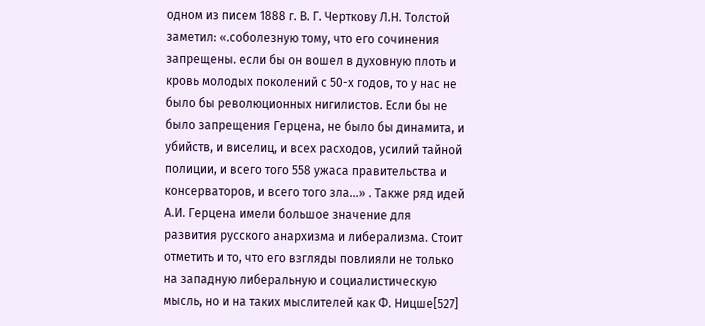одном из писем 1888 г. В. Г. Черткову Л.Н. Толстой заметил: «.соболезную тому, что его сочинения запрещены. если бы он вошел в духовную плоть и кровь молодых поколений с 50-х годов, то у нас не было бы революционных нигилистов. Если бы не было запрещения Герцена, не было бы динамита, и убийств, и виселиц, и всех расходов, усилий тайной полиции, и всего того 558 ужаса правительства и консерваторов, и всего того зла...» . Также ряд идей А.И. Герцена имели большое значение для развития русского анархизма и либерализма. Стоит отметить и то, что его взгляды повлияли не только на западную либеральную и социалистическую мысль, но и на таких мыслителей как Ф. Ницше[527]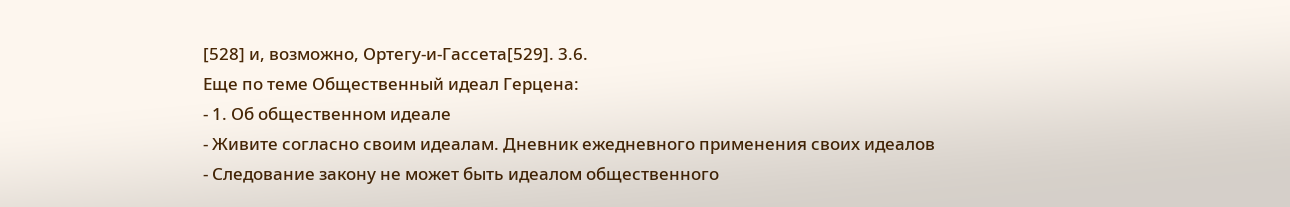[528] и, возможно, Ортегу-и-Гассета[529]. 3.6.
Еще по теме Общественный идеал Герцена:
- 1. Об общественном идеале
- Живите согласно своим идеалам. Дневник ежедневного применения своих идеалов
- Следование закону не может быть идеалом общественного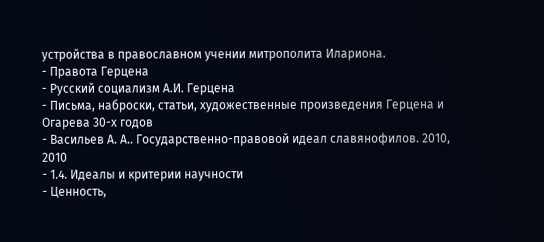устройства в православном учении митрополита Илариона.
- Правота Герцена
- Русский социализм А.И. Герцена
- Письма, наброски, статьи, художественные произведения Герцена и Огарева 30-х годов
- Васильев А. А.. Государственно-правовой идеал славянофилов. 2010, 2010
- 1.4. Идеалы и критерии научности
- Ценность,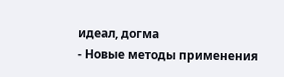идеал, догма
- Новые методы применения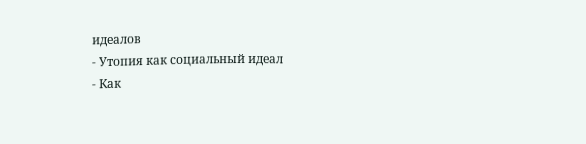идеалов
- Утопия как социальный идеал
- Как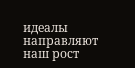идеалы направляют наш рост